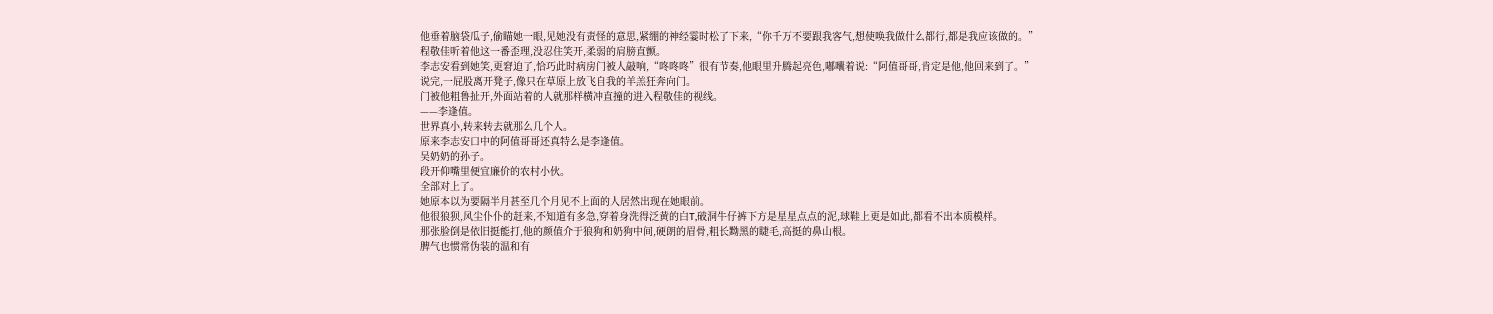他垂着脑袋瓜子,偷瞄她一眼,见她没有责怪的意思,紧绷的神经霎时松了下来,“你千万不要跟我客气,想使唤我做什么都行,都是我应该做的。”
程敬佳听着他这一番歪理,没忍住笑开,柔弱的肩膀直颤。
李志安看到她笑,更窘迫了,恰巧此时病房门被人敲响,“咚咚咚”很有节奏,他眼里升腾起亮色,嘟囔着说:“阿值哥哥,肯定是他,他回来到了。”
说完,一屁股离开凳子,像只在草原上放飞自我的羊羔狂奔向门。
门被他粗鲁扯开,外面站着的人就那样横冲直撞的进入程敬佳的视线。
——李逢值。
世界真小,转来转去就那么几个人。
原来李志安口中的阿值哥哥还真特么是李逢值。
吴奶奶的孙子。
段开仰嘴里便宜廉价的农村小伙。
全部对上了。
她原本以为要隔半月甚至几个月见不上面的人居然出现在她眼前。
他很狼狈,风尘仆仆的赶来,不知道有多急,穿着身洗得泛黄的白T,破洞牛仔裤下方是星星点点的泥,球鞋上更是如此,都看不出本质模样。
那张脸倒是依旧挺能打,他的颜值介于狼狗和奶狗中间,硬朗的眉骨,粗长黝黑的睫毛,高挺的鼻山根。
脾气也惯常伪装的温和有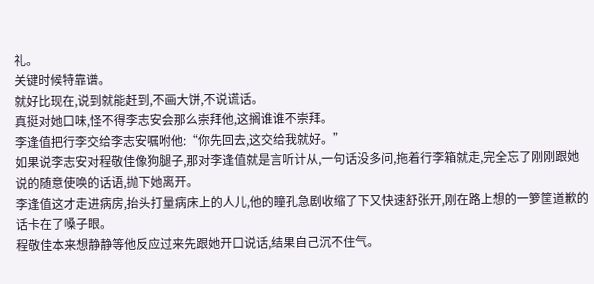礼。
关键时候特靠谱。
就好比现在,说到就能赶到,不画大饼,不说谎话。
真挺对她口味,怪不得李志安会那么崇拜他,这搁谁谁不崇拜。
李逢值把行李交给李志安嘱咐他:“你先回去,这交给我就好。”
如果说李志安对程敬佳像狗腿子,那对李逢值就是言听计从,一句话没多问,拖着行李箱就走,完全忘了刚刚跟她说的随意使唤的话语,抛下她离开。
李逢值这才走进病房,抬头打量病床上的人儿,他的瞳孔急剧收缩了下又快速舒张开,刚在路上想的一箩筐道歉的话卡在了嗓子眼。
程敬佳本来想静静等他反应过来先跟她开口说话,结果自己沉不住气。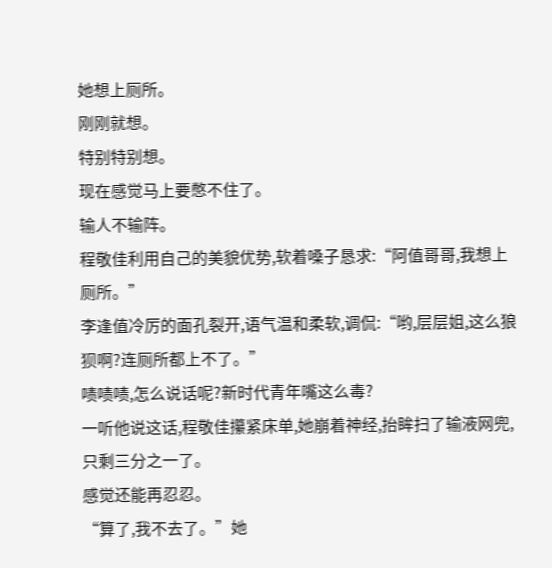她想上厕所。
刚刚就想。
特别特别想。
现在感觉马上要憋不住了。
输人不输阵。
程敬佳利用自己的美貌优势,软着嗓子恳求:“阿值哥哥,我想上厕所。”
李逢值冷厉的面孔裂开,语气温和柔软,调侃:“哟,层层姐,这么狼狈啊?连厕所都上不了。”
啧啧啧,怎么说话呢?新时代青年嘴这么毒?
一听他说这话,程敬佳攥紧床单,她崩着神经,抬眸扫了输液网兜,只剩三分之一了。
感觉还能再忍忍。
“算了,我不去了。”她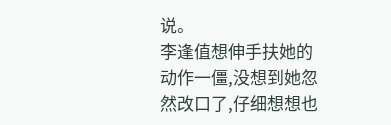说。
李逢值想伸手扶她的动作一僵,没想到她忽然改口了,仔细想想也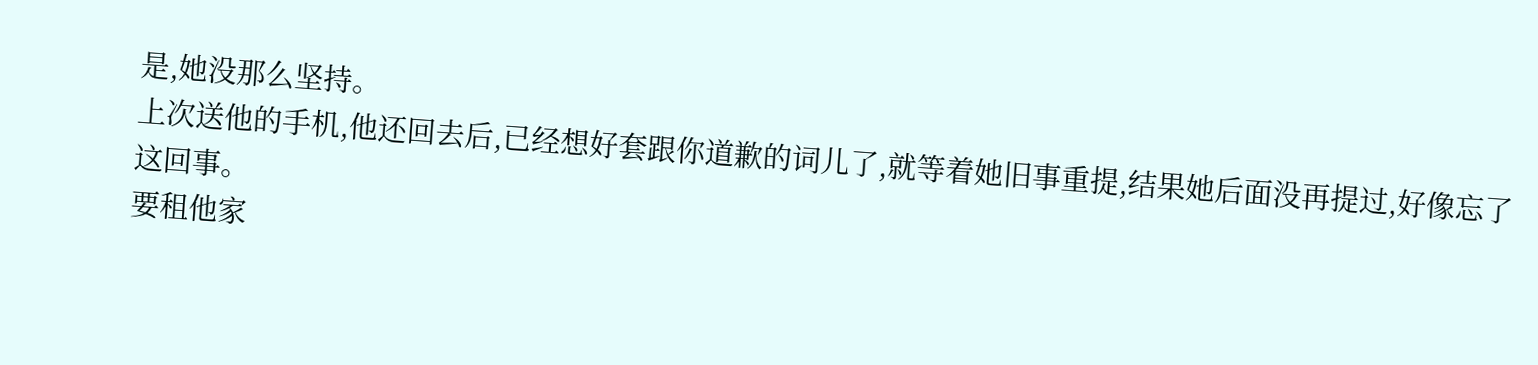是,她没那么坚持。
上次送他的手机,他还回去后,已经想好套跟你道歉的词儿了,就等着她旧事重提,结果她后面没再提过,好像忘了这回事。
要租他家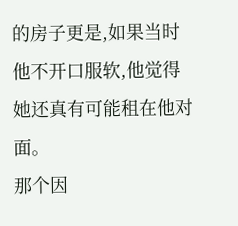的房子更是,如果当时他不开口服软,他觉得她还真有可能租在他对面。
那个因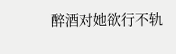醉酒对她欲行不轨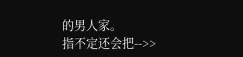的男人家。
指不定还会把-->>